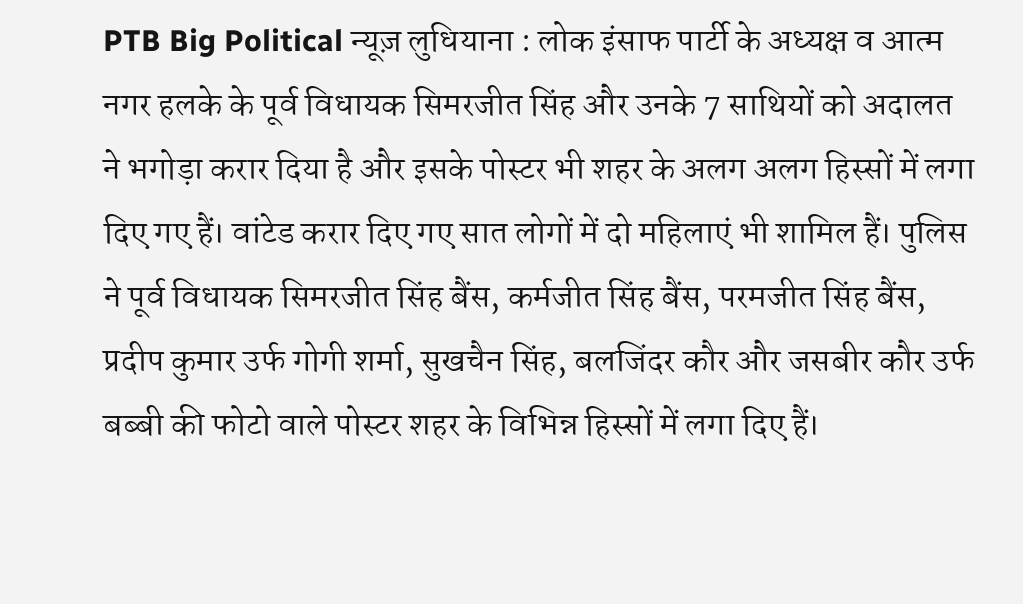PTB Big Political न्यूज़ लुधियाना : लोक इंसाफ पार्टी के अध्यक्ष व आत्म नगर हलके के पूर्व विधायक सिमरजीत सिंह और उनके 7 साथियों को अदालत ने भगोड़ा करार दिया है और इसके पोस्टर भी शहर के अलग अलग हिस्सों में लगा दिए गए हैं। वांटेड करार दिए गए सात लोगों में दो महिलाएं भी शामिल हैं। पुलिस ने पूर्व विधायक सिमरजीत सिंह बैंस, कर्मजीत सिंह बैंस, परमजीत सिंह बैंस, प्रदीप कुमार उर्फ गोगी शर्मा, सुखचैन सिंह, बलजिंदर कौर और जसबीर कौर उर्फ बब्बी की फोटो वाले पोस्टर शहर के विभिन्न हिस्सों में लगा दिए हैं।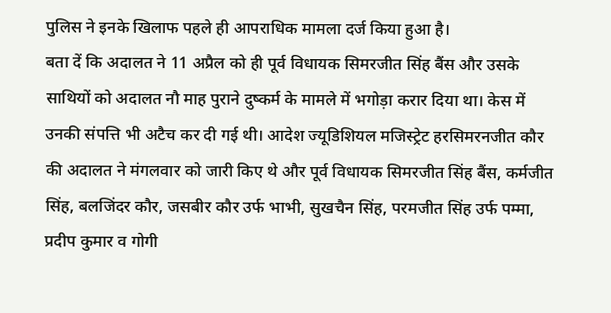पुलिस ने इनके खिलाफ पहले ही आपराधिक मामला दर्ज किया हुआ है।
बता दें कि अदालत ने 11 अप्रैल को ही पूर्व विधायक सिमरजीत सिंह बैंस और उसके साथियों को अदालत नौ माह पुराने दुष्कर्म के मामले में भगोड़ा करार दिया था। केस में उनकी संपत्ति भी अटैच कर दी गई थी। आदेश ज्यूडिशियल मजिस्ट्रेट हरसिमरनजीत कौर की अदालत ने मंगलवार को जारी किए थे और पूर्व विधायक सिमरजीत सिंह बैंस, कर्मजीत सिंह, बलजिंदर कौर, जसबीर कौर उर्फ भाभी, सुखचैन सिंह, परमजीत सिंह उर्फ पम्मा, प्रदीप कुमार व गोगी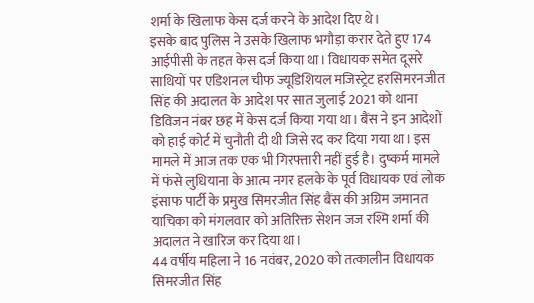शर्मा के खिलाफ केस दर्ज करने के आदेश दिए थे।
इसके बाद पुलिस ने उसके खिलाफ भगौड़ा करार देते हुए 174 आईपीसी के तहत केस दर्ज किया था। विधायक समेत दूसरे साथियों पर एडिशनल चीफ ज्यूडिशियल मजिस्ट्रेट हरसिमरनजीत सिंह की अदालत के आदेश पर सात जुलाई 2021 को थाना डिविजन नंबर छह में केस दर्ज किया गया था। बैंस ने इन आदेशों को हाई कोर्ट में चुनौती दी थी जिसे रद कर दिया गया था। इस मामले में आज तक एक भी गिरफ्तारी नहीं हुई है। दुष्कर्म मामले में फंसे लुधियाना के आत्म नगर हलके के पूर्व विधायक एवं लोक इंसाफ पार्टी के प्रमुख सिमरजीत सिंह बैंस की अग्रिम जमानत याचिका को मंगलवार को अतिरिक्त सेशन जज रश्मि शर्मा की अदालत ने खारिज कर दिया था।
44 वर्षीय महिला ने 16 नवंबर, 2020 को तत्कालीन विधायक सिमरजीत सिंह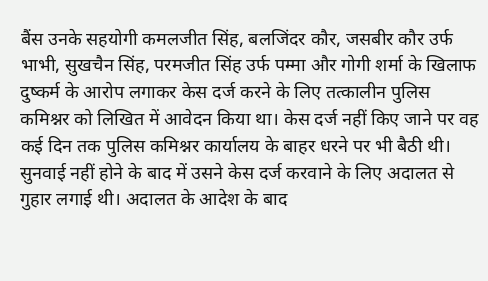बैंस उनके सहयोगी कमलजीत सिंह, बलजिंदर कौर, जसबीर कौर उर्फ भाभी, सुखचैन सिंह, परमजीत सिंह उर्फ पम्मा और गोगी शर्मा के खिलाफ दुष्कर्म के आरोप लगाकर केस दर्ज करने के लिए तत्कालीन पुलिस कमिश्नर को लिखित में आवेदन किया था। केस दर्ज नहीं किए जाने पर वह कई दिन तक पुलिस कमिश्नर कार्यालय के बाहर धरने पर भी बैठी थी। सुनवाई नहीं होने के बाद में उसने केस दर्ज करवाने के लिए अदालत से गुहार लगाई थी। अदालत के आदेश के बाद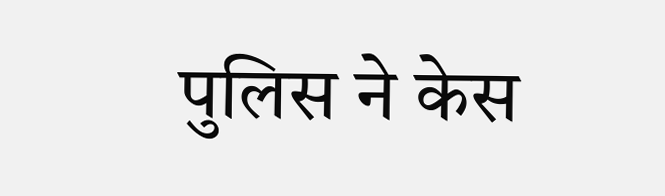पुलिस ने केस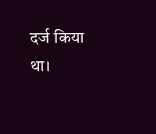दर्ज किया था।